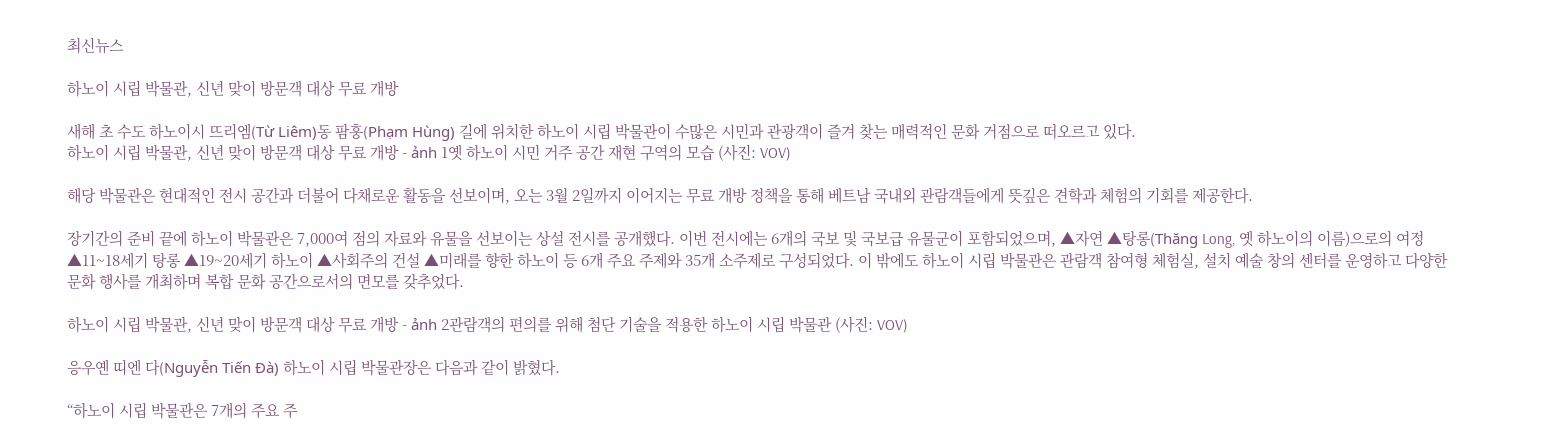최신뉴스

하노이 시립 박물관, 신년 맞이 방문객 대상 무료 개방

새해 초 수도 하노이시 뜨리엠(Từ Liêm)동 팜훙(Phạm Hùng) 길에 위치한 하노이 시립 박물관이 수많은 시민과 관광객이 즐겨 찾는 매력적인 문화 거점으로 떠오르고 있다.
하노이 시립 박물관, 신년 맞이 방문객 대상 무료 개방 - ảnh 1옛 하노이 시민 거주 공간 재현 구역의 모습 (사진: VOV)

해당 박물관은 현대적인 전시 공간과 더불어 다채로운 활동을 선보이며, 오는 3월 2일까지 이어지는 무료 개방 정책을 통해 베트남 국내외 관람객들에게 뜻깊은 견학과 체험의 기회를 제공한다.

장기간의 준비 끝에 하노이 박물관은 7,000여 점의 자료와 유물을 선보이는 상설 전시를 공개했다. 이번 전시에는 6개의 국보 및 국보급 유물군이 포함되었으며, ▲자연 ▲탕롱(Thăng Long, 옛 하노이의 이름)으로의 여정 ▲11~18세기 탕롱 ▲19~20세기 하노이 ▲사회주의 건설 ▲미래를 향한 하노이 등 6개 주요 주제와 35개 소주제로 구성되었다. 이 밖에도 하노이 시립 박물관은 관람객 참여형 체험실, 설치 예술 창의 센터를 운영하고 다양한 문화 행사를 개최하며 복합 문화 공간으로서의 면모를 갖추었다.

하노이 시립 박물관, 신년 맞이 방문객 대상 무료 개방 - ảnh 2관람객의 편의를 위해 첨단 기술을 적용한 하노이 시립 박물관 (사진: VOV)

응우옌 띠엔 다(Nguyễn Tiến Đà) 하노이 시립 박물관장은 다음과 같이 밝혔다.

“하노이 시립 박물관은 7개의 주요 주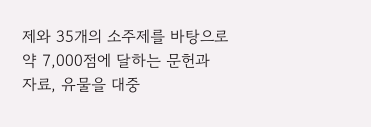제와 35개의 소주제를 바탕으로 약 7,000점에 달하는 문헌과 자료, 유물을 대중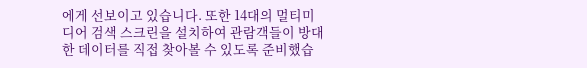에게 선보이고 있습니다. 또한 14대의 멀티미디어 검색 스크린을 설치하여 관람객들이 방대한 데이터를 직접 찾아볼 수 있도록 준비했습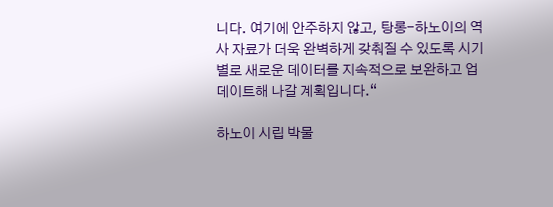니다. 여기에 안주하지 않고, 탕롱-하노이의 역사 자료가 더욱 완벽하게 갖춰질 수 있도록 시기별로 새로운 데이터를 지속적으로 보완하고 업데이트해 나갈 계획입니다.“

하노이 시립 박물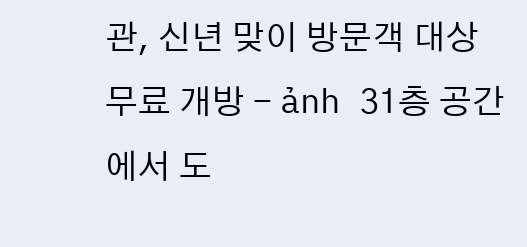관, 신년 맞이 방문객 대상 무료 개방 - ảnh 31층 공간에서 도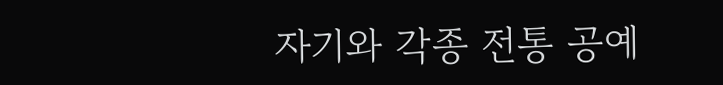자기와 각종 전통 공예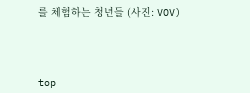를 체험하는 청년들 (사진: VOV)




top